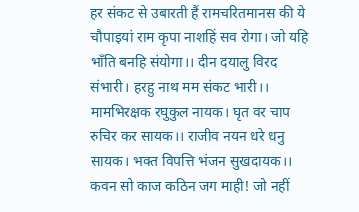हर संकट से उबारती हैं रामचरितमानस की ये चौपाइयां राम कृपा नाशहिं सव रोगा। जो यहि भाँति बनहि संयोगा।। दीन दयालु विरद संभारी। हरहु नाथ मम संकट भारी।। मामभिरक्षक रघुकुल नायक। घृत वर चाप रुचिर कर सायक।। राजीव नयन धरे धनु सायक। भक्त विपत्ति भंजन सुखदायक।। कवन सो काज कठिन जग माही! जो नहीं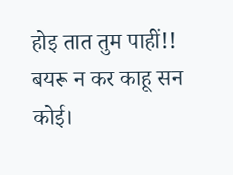होइ तात तुम पाहीं!! बयरू न कर काहू सन कोई।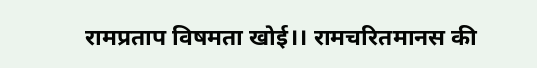रामप्रताप विषमता खोई।। रामचरितमानस की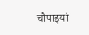चौपाइयां